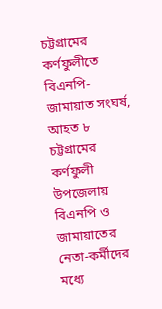চট্টগ্রামের কর্ণফুলীতে বিএনপি-জামায়াত সংঘর্ষ, আহত ৮
চট্টগ্রামের কর্ণফুলী উপজেলায় বিএনপি ও জামায়াতের নেতা-কর্মীদের মধ্যে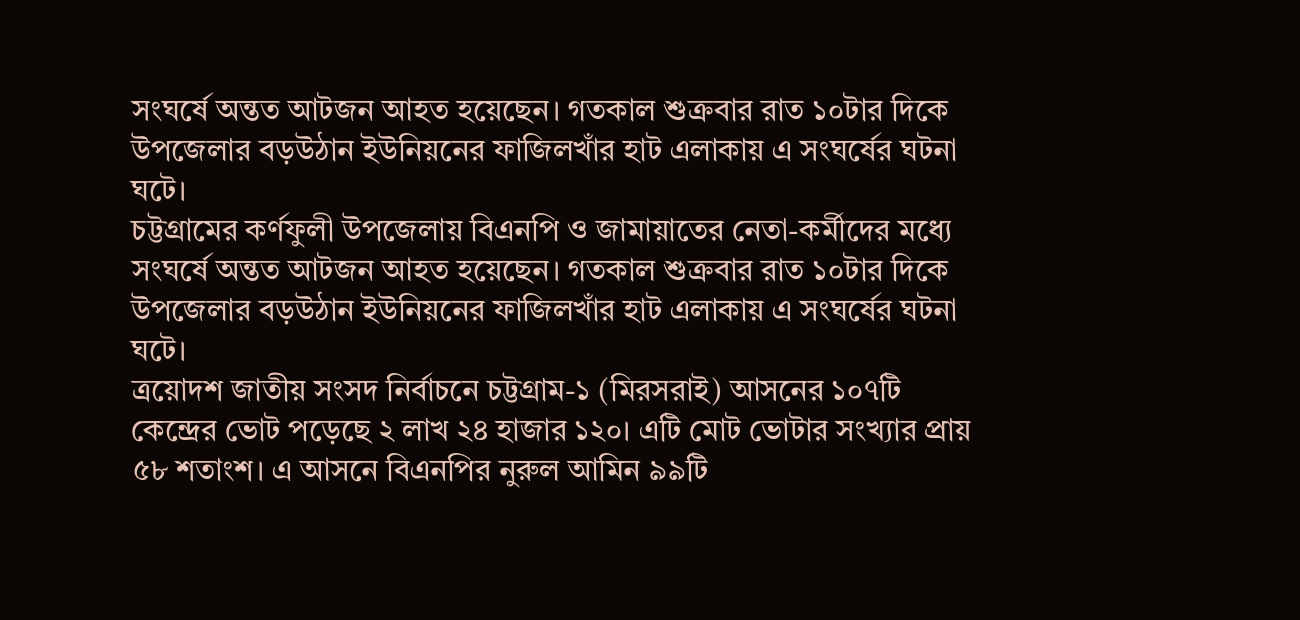সংঘর্ষে অন্তত আটজন আহত হয়েছেন। গতকাল শুক্রবার রাত ১০টার দিকে উপজেলার বড়উঠান ইউনিয়নের ফাজিলখাঁর হাট এলাকায় এ সংঘর্ষের ঘটনা ঘটে।
চট্টগ্রামের কর্ণফুলী উপজেলায় বিএনপি ও জামায়াতের নেতা-কর্মীদের মধ্যে সংঘর্ষে অন্তত আটজন আহত হয়েছেন। গতকাল শুক্রবার রাত ১০টার দিকে উপজেলার বড়উঠান ইউনিয়নের ফাজিলখাঁর হাট এলাকায় এ সংঘর্ষের ঘটনা ঘটে।
ত্রয়োদশ জাতীয় সংসদ নির্বাচনে চট্টগ্রাম-১ (মিরসরাই) আসনের ১০৭টি কেন্দ্রের ভোট পড়েছে ২ লাখ ২৪ হাজার ১২০। এটি মোট ভোটার সংখ্যার প্রায় ৫৮ শতাংশ। এ আসনে বিএনপির নুরুল আমিন ৯৯টি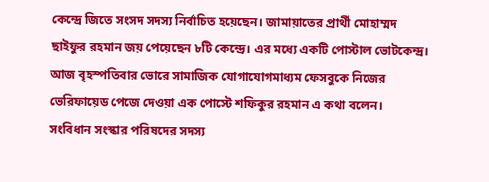কেন্দ্রে জিতে সংসদ সদস্য নির্বাচিত হয়েছেন। জামায়াতের প্রার্থী মোহাম্মদ ছাইফুর রহমান জয় পেয়েছেন ৮টি কেন্দ্রে। এর মধ্যে একটি পোস্টাল ভোটকেন্দ্র।
আজ বৃহস্পতিবার ভোরে সামাজিক যোগাযোগমাধ্যম ফেসবুকে নিজের ভেরিফায়েড পেজে দেওয়া এক পোস্টে শফিকুর রহমান এ কথা বলেন।
সংবিধান সংস্কার পরিষদের সদস্য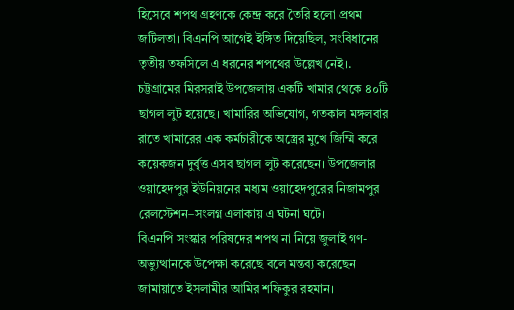হিসেবে শপথ গ্রহণকে কেন্দ্র করে তৈরি হলো প্রথম জটিলতা। বিএনপি আগেই ইঙ্গিত দিয়েছিল, সংবিধানের তৃতীয় তফসিলে এ ধরনের শপথের উল্লেখ নেই।.
চট্টগ্রামের মিরসরাই উপজেলায় একটি খামার থেকে ৪০টি ছাগল লুট হয়েছে। খামারির অভিযোগ, গতকাল মঙ্গলবার রাতে খামারের এক কর্মচারীকে অস্ত্রের মুখে জিম্মি করে কয়েকজন দুর্বৃত্ত এসব ছাগল লুট করেছেন। উপজেলার ওয়াহেদপুর ইউনিয়নের মধ্যম ওয়াহেদপুরের নিজামপুর রেলস্টেশন–সংলগ্ন এলাকায় এ ঘটনা ঘটে।
বিএনপি সংস্কার পরিষদের শপথ না নিয়ে জুলাই গণ-অভ্যুত্থানকে উপেক্ষা করেছে বলে মন্তব্য করেছেন জামায়াতে ইসলামীর আমির শফিকুর রহমান।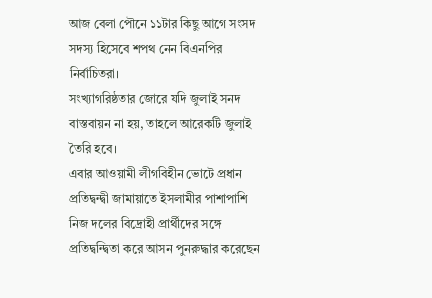আজ বেলা পৌনে ১১টার কিছু আগে সংসদ সদস্য হিসেবে শপথ নেন বিএনপির নির্বাচিতরা।
সংখ্যাগরিষ্ঠতার জোরে যদি জুলাই সনদ বাস্তবায়ন না হয়, তাহলে আরেকটি জুলাই তৈরি হবে।
এবার আওয়ামী লীগবিহীন ভোটে প্রধান প্রতিদ্বন্দ্বী জামায়াতে ইসলামীর পাশাপাশি নিজ দলের বিদ্রোহী প্রার্থীদের সঙ্গে প্রতিদ্বন্দ্বিতা করে আসন পুনরুদ্ধার করেছেন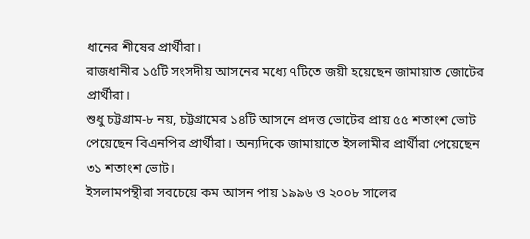ধানের শীষের প্রার্থীরা।
রাজধানীর ১৫টি সংসদীয় আসনের মধ্যে ৭টিতে জয়ী হয়েছেন জামায়াত জোটের প্রার্থীরা।
শুধু চট্টগ্রাম-৮ নয়, চট্টগ্রামের ১৪টি আসনে প্রদত্ত ভোটের প্রায় ৫৫ শতাংশ ভোট পেয়েছেন বিএনপির প্রার্থীরা। অন্যদিকে জামায়াতে ইসলামীর প্রার্থীরা পেয়েছেন ৩১ শতাংশ ভোট।
ইসলামপন্থীরা সবচেয়ে কম আসন পায় ১৯৯৬ ও ২০০৮ সালের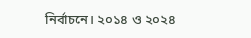নির্বাচনে। ২০১৪ ও ২০২৪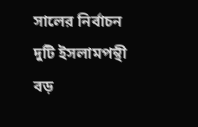সালের নির্বাচন দুটি ইসলামপন্থী বড়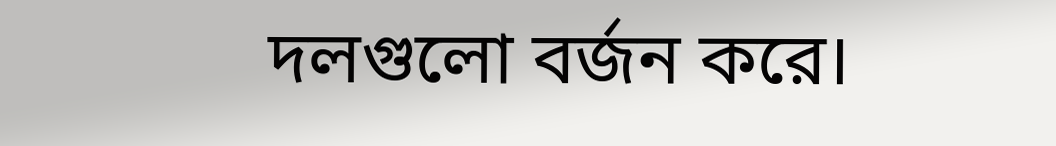দলগুলো বর্জন করে।